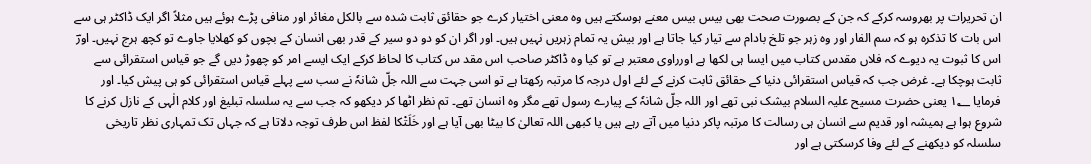ان تحریرات پر بھروسہ کرکے کہ جن کے بصورت صحت بھی بیس بیس معنے ہوسکتے ہیں وہ معنی اختیار کرے جو حقائق ثابت شدہ سے بالکل مغائر اور منافی پڑے ہوئے ہیں مثلاً اگر ایک ڈاکٹر ہی سے اس بات کا تذکرہ ہو کہ سم الفار اور وہ زہر جو تلخ بادام سے تیار کیا جاتا ہے اور بیش یہ تمام زہریں نہیں ہیں۔ اور اگر ان کو دو دو سیر کے قدر بھی انسان کے بچوں کو کھلایا جاوے تو کچھ ہرج نہیں۔ اورؔ اس کا ثبوت یہ دیوے کہ فلاں مقدس کتاب میں ایسا ہی لکھا ہے اورراوی معتبر ہے تو کیا وہ ڈاکٹر صاحب اس مقد س کتاب کا لحاظ کرکے ایک ایسے امر کو چھوڑ دیں گے جو قیاس استقرائی سے ثابت ہوچکا ہے۔ غرض جب کہ قیاس استقرائی دنیا کے حقائق ثابت کرنے کے لئے اول درجہ کا مرتبہ رکھتا ہے تو اسی جہت سے اللہ جلّ شانہٗ نے سب سے پہلے قیاس استقرائی کو ہی پیش کیا۔ اور فرمایا ۱؂ یعنی حضرت مسیح علیہ السلام بیشک نبی تھے اور اللہ جلّ شانہٗ کے پیارے رسول تھے مگر وہ انسان تھے۔ تم نظر اٹھا کر دیکھو کہ جب سے یہ سلسلہ تبلیغ اور کلام الٰہی کے نازل کرنے کا شروع ہوا ہے ہمیشہ اور قدیم سے انسان ہی رسالت کا مرتبہ پاکر دنیا میں آتے رہے ہیں یا کبھی اللہ تعالیٰ کا بیٹا بھی آیا ہے اور خَلَتْکا لفظ اس طرف توجہ دلاتا ہے کہ جہاں تک تمہاری نظر تاریخی سلسلہ کو دیکھنے کے لئے وفا کرسکتی ہے اور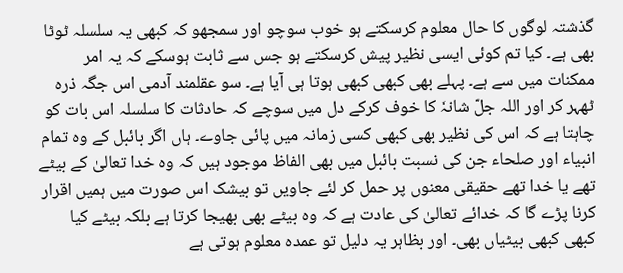گذشتہ لوگوں کا حال معلوم کرسکتے ہو خوب سوچو اور سمجھو کہ کبھی یہ سلسلہ ٹوٹا بھی ہے۔ کیا تم کوئی ایسی نظیر پیش کرسکتے ہو جس سے ثابت ہوسکے کہ یہ امر ممکنات میں سے ہے۔ پہلے بھی کبھی کبھی ہوتا ہی آیا ہے۔ سو عقلمند آدمی اس جگہ ذرہ ٹھہر کر اور اللہ جلّ شانہٗ کا خوف کرکے دل میں سوچے کہ حادثات کا سلسلہ اس بات کو چاہتا ہے کہ اس کی نظیر بھی کبھی کسی زمانہ میں پائی جاوے۔ ہاں اگر بائبل کے وہ تمام انبیاء اور صلحاء جن کی نسبت بائبل میں بھی الفاظ موجود ہیں کہ وہ خدا تعالیٰ کے بیٹے تھے یا خدا تھے حقیقی معنوں پر حمل کر لئے جاویں تو بیشک اس صورت میں ہمیں اقرار کرنا پڑے گا کہ خدائے تعالیٰ کی عادت ہے کہ وہ بیٹے بھی بھیجا کرتا ہے بلکہ بیٹے کیا کبھی کبھی بیٹیاں بھی۔ اور بظاہر یہ دلیل تو عمدہ معلوم ہوتی ہے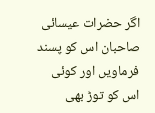اگر حضرات عیسائی صاحبان اس کو پسند فرماویں اور کوئی اس کو توڑ بھی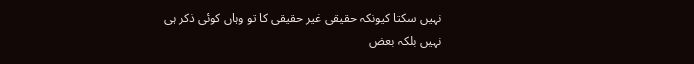نہیں سکتا کیونکہ حقیقی غیر حقیقی کا تو وہاں کوئی ذکر ہی نہیں بلکہ بعض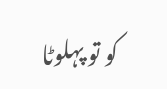کو تو پہلوٹا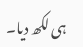ہی لکھ دیا۔